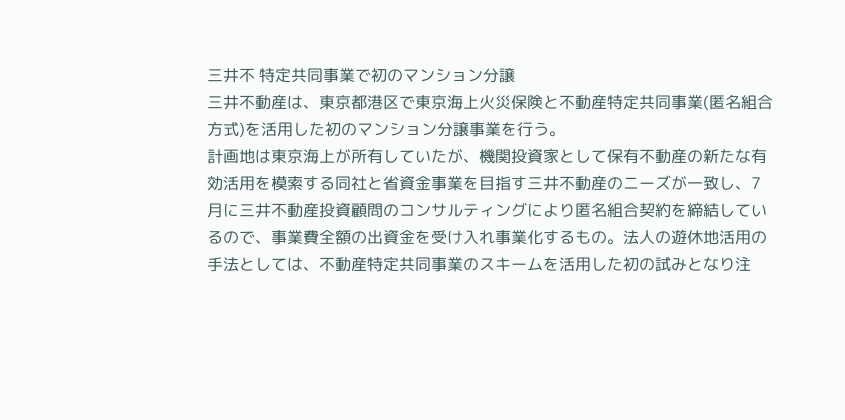三井不 特定共同事業で初のマンション分譲
三井不動産は、東京都港区で東京海上火災保険と不動産特定共同事業(匿名組合方式)を活用した初のマンション分譲事業を行う。
計画地は東京海上が所有していたが、機関投資家として保有不動産の新たな有効活用を模索する同社と省資金事業を目指す三井不動産のニーズが一致し、7月に三井不動産投資顧問のコンサルティングにより匿名組合契約を締結しているので、事業費全額の出資金を受け入れ事業化するもの。法人の遊休地活用の手法としては、不動産特定共同事業のスキームを活用した初の試みとなり注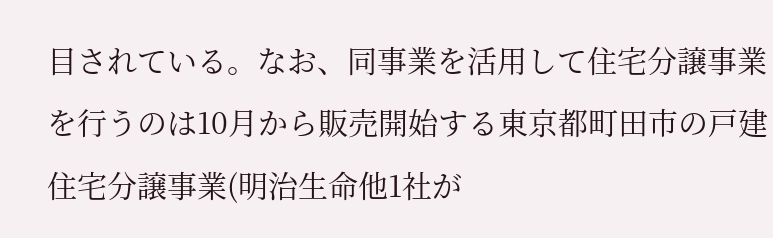目されている。なお、同事業を活用して住宅分譲事業を行うのは10月から販売開始する東京都町田市の戸建住宅分譲事業(明治生命他1社が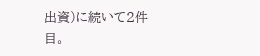出資)に続いて2件目。